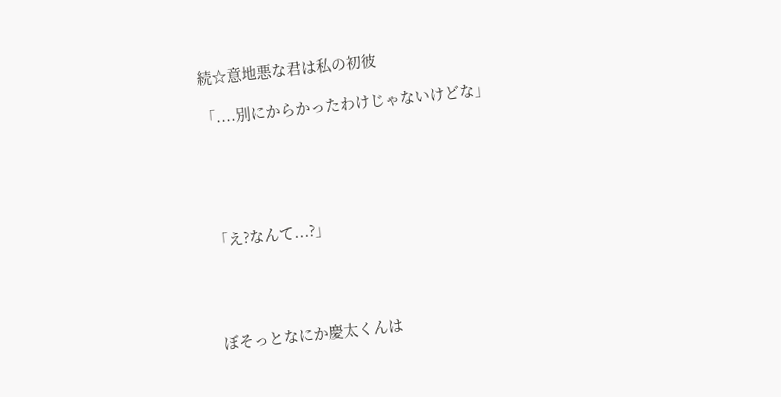続☆意地悪な君は私の初彼

「....別にからかったわけじゃないけどな」





「え?なんて...?」




ぼそっとなにか慶太くんは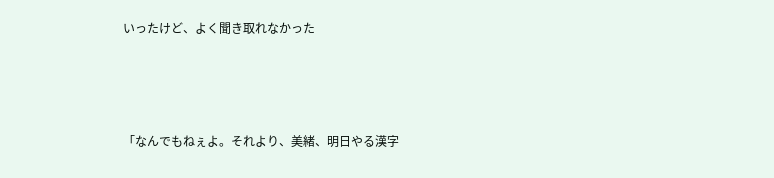いったけど、よく聞き取れなかった






「なんでもねぇよ。それより、美緒、明日やる漢字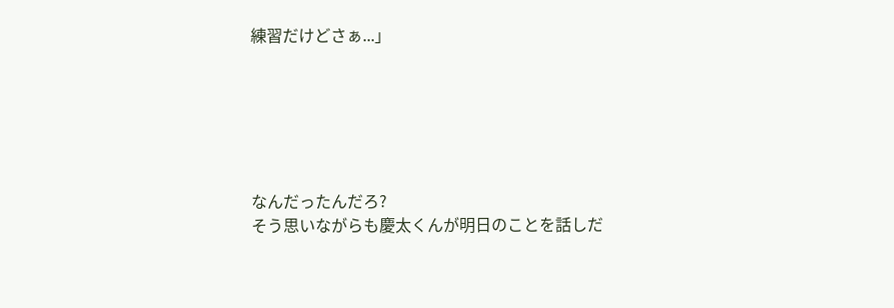練習だけどさぁ...」






なんだったんだろ?
そう思いながらも慶太くんが明日のことを話しだ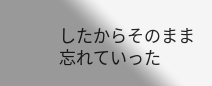したからそのまま忘れていった